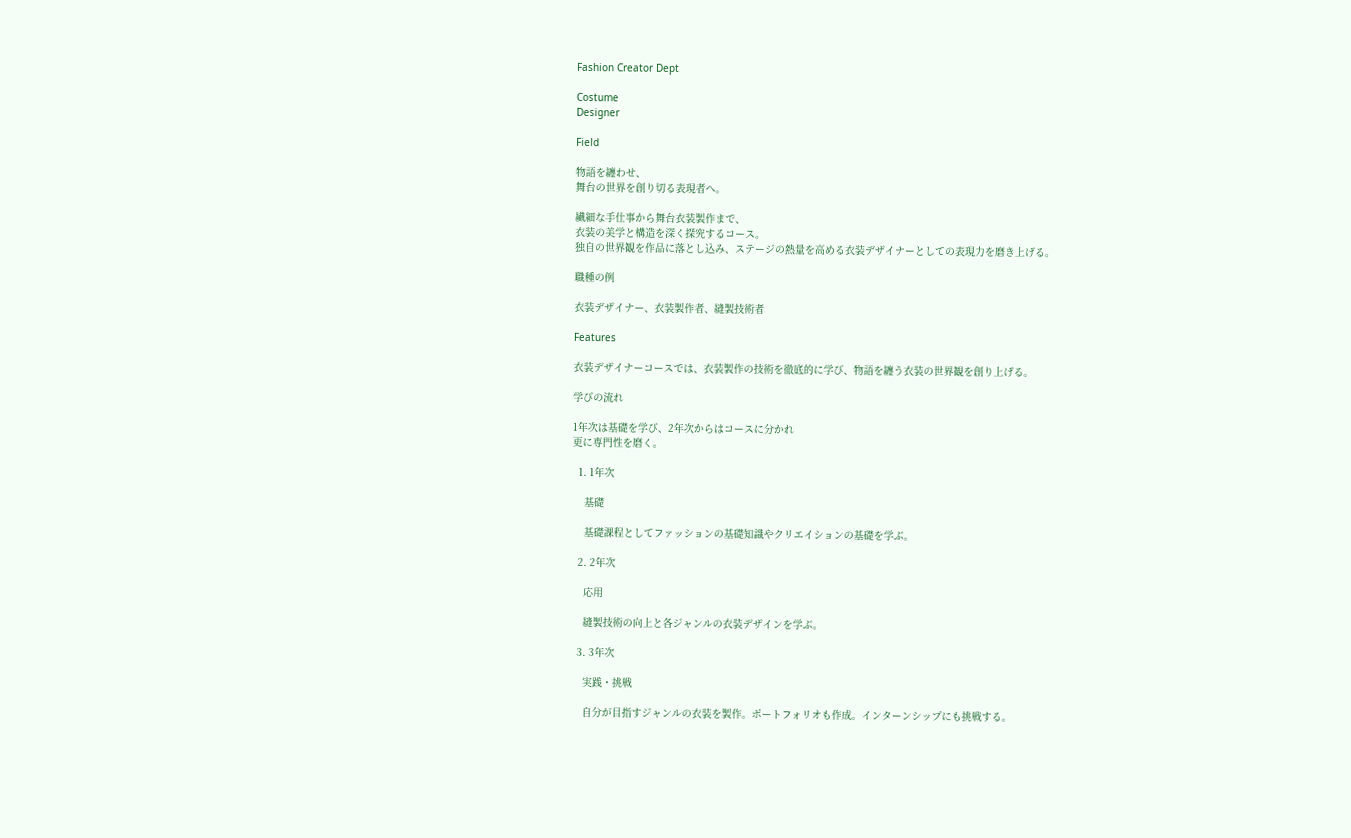Fashion Creator Dept

Costume
Designer

Field

物語を纏わせ、
舞台の世界を創り切る表現者へ。

繊細な手仕事から舞台衣装製作まで、
衣装の美学と構造を深く探究するコース。
独自の世界観を作品に落とし込み、ステージの熱量を高める衣装デザイナーとしての表現力を磨き上げる。

職種の例

衣装デザイナー、衣装製作者、縫製技術者

Features

衣装デザイナーコースでは、衣装製作の技術を徹底的に学び、物語を纏う衣装の世界観を創り上げる。

学びの流れ

1年次は基礎を学び、2年次からはコースに分かれ
更に専門性を磨く。

  1. 1年次

    基礎

    基礎課程としてファッションの基礎知識やクリエイションの基礎を学ぶ。

  2. 2年次

    応用

    縫製技術の向上と各ジャンルの衣装デザインを学ぶ。

  3. 3年次

    実践・挑戦

    自分が目指すジャンルの衣装を製作。ポートフォリオも作成。インターンシップにも挑戦する。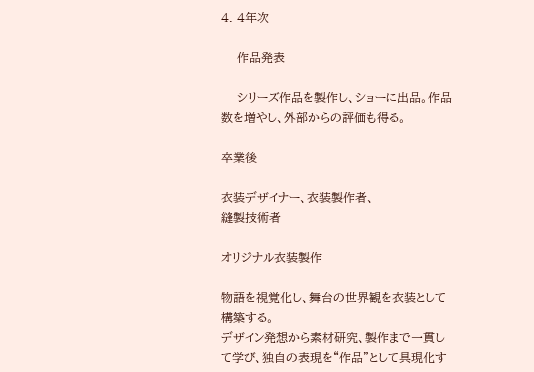4. 4年次

    作品発表

    シリーズ作品を製作し、ショーに出品。作品数を増やし、外部からの評価も得る。

卒業後

衣装デザイナー、衣装製作者、
縫製技術者

オリジナル衣装製作

物語を視覚化し、舞台の世界観を衣装として構築する。
デザイン発想から素材研究、製作まで一貫して学び、独自の表現を“作品”として具現化す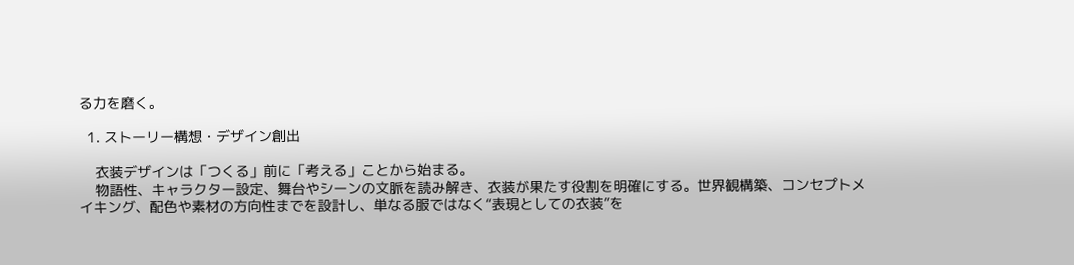る力を磨く。

  1. ストーリー構想・デザイン創出

    衣装デザインは「つくる」前に「考える」ことから始まる。
    物語性、キャラクター設定、舞台やシーンの文脈を読み解き、衣装が果たす役割を明確にする。世界観構築、コンセプトメイキング、配色や素材の方向性までを設計し、単なる服ではなく“表現としての衣装”を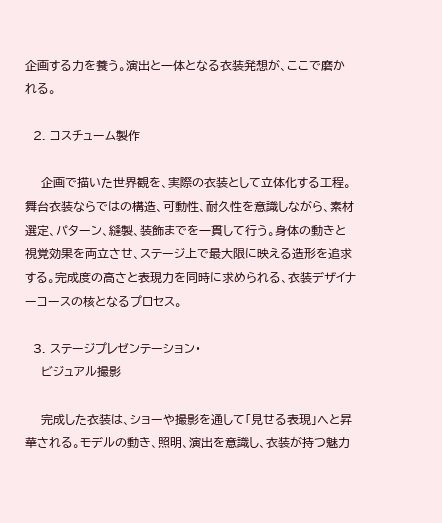企画する力を養う。演出と一体となる衣装発想が、ここで磨かれる。

  2. コスチューム製作

    企画で描いた世界観を、実際の衣装として立体化する工程。舞台衣装ならではの構造、可動性、耐久性を意識しながら、素材選定、パターン、縫製、装飾までを一貫して行う。身体の動きと視覚効果を両立させ、ステージ上で最大限に映える造形を追求する。完成度の高さと表現力を同時に求められる、衣装デザイナーコースの核となるプロセス。

  3. ステージプレゼンテーション・
    ビジュアル撮影

    完成した衣装は、ショーや撮影を通して「見せる表現」へと昇華される。モデルの動き、照明、演出を意識し、衣装が持つ魅力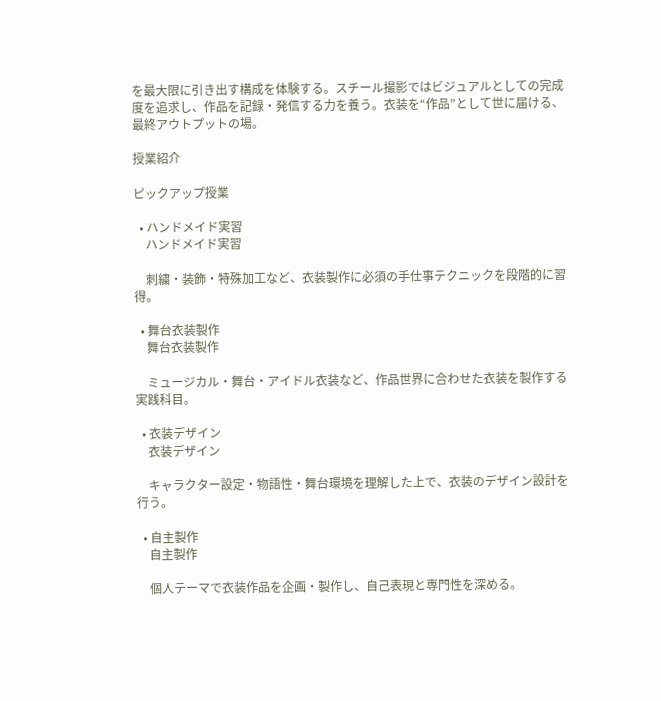を最大限に引き出す構成を体験する。スチール撮影ではビジュアルとしての完成度を追求し、作品を記録・発信する力を養う。衣装を“作品”として世に届ける、最終アウトプットの場。

授業紹介

ピックアップ授業

  • ハンドメイド実習
    ハンドメイド実習

    刺繍・装飾・特殊加工など、衣装製作に必須の手仕事テクニックを段階的に習得。

  • 舞台衣装製作
    舞台衣装製作

    ミュージカル・舞台・アイドル衣装など、作品世界に合わせた衣装を製作する実践科目。

  • 衣装デザイン
    衣装デザイン

    キャラクター設定・物語性・舞台環境を理解した上で、衣装のデザイン設計を行う。

  • 自主製作
    自主製作

    個人テーマで衣装作品を企画・製作し、自己表現と専門性を深める。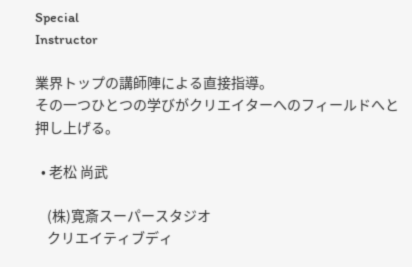Special
Instructor

業界トップの講師陣による直接指導。
その一つひとつの学びがクリエイターへのフィールドへと押し上げる。

  • 老松 尚武

    (株)寛斎スーパースタジオ
    クリエイティブディ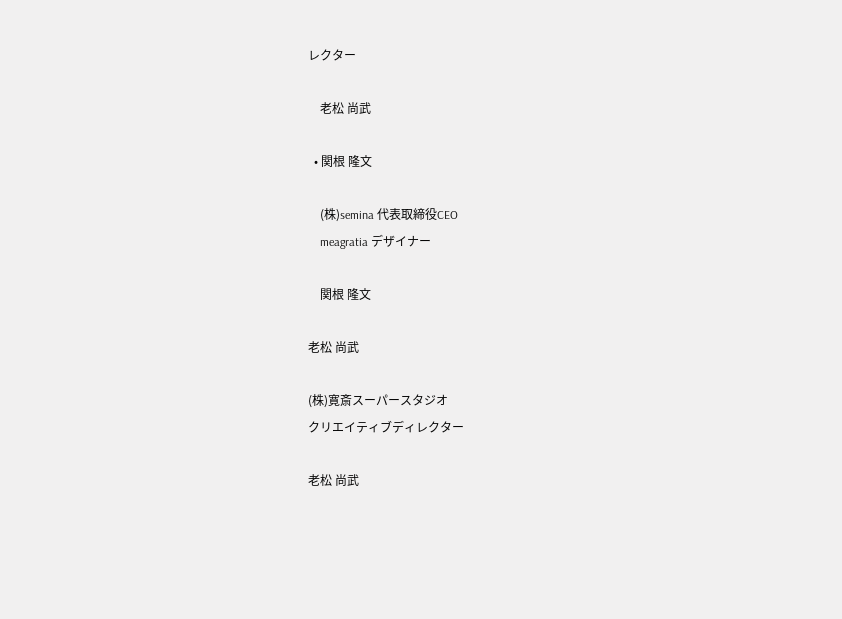レクター

    老松 尚武

  • 関根 隆文

    (株)semina 代表取締役CEO
    meagratia デザイナー

    関根 隆文

老松 尚武

(株)寛斎スーパースタジオ
クリエイティブディレクター

老松 尚武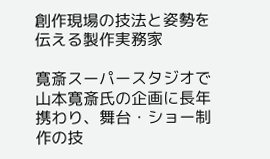創作現場の技法と姿勢を伝える製作実務家

寛斎スーパースタジオで山本寛斎氏の企画に長年携わり、舞台・ショー制作の技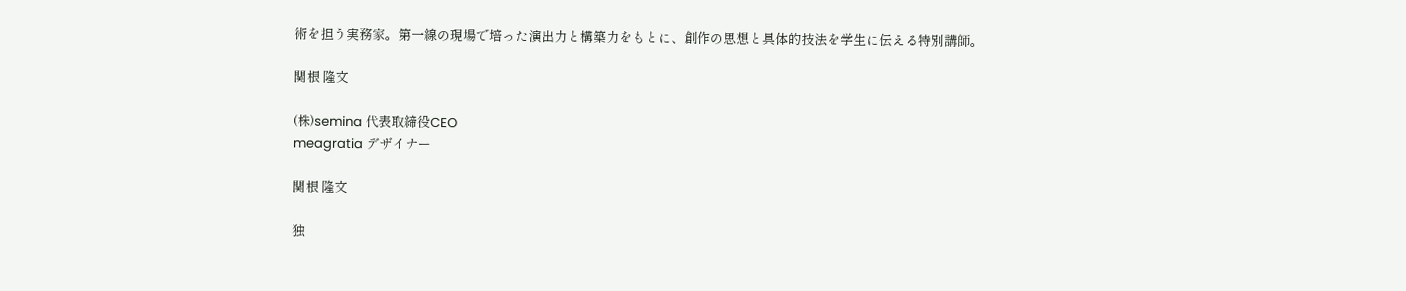術を担う実務家。第一線の現場で培った演出力と構築力をもとに、創作の思想と具体的技法を学生に伝える特別講師。

関根 隆文

(株)semina 代表取締役CEO
meagratia デザイナー

関根 隆文

独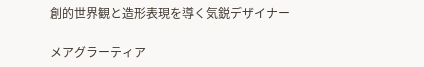創的世界観と造形表現を導く気鋭デザイナー

メアグラーティア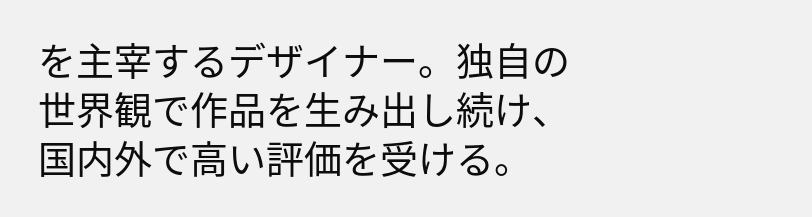を主宰するデザイナー。独自の世界観で作品を生み出し続け、国内外で高い評価を受ける。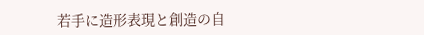若手に造形表現と創造の自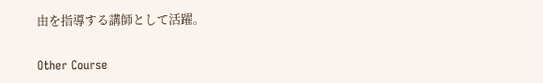由を指導する講師として活躍。

Other Course